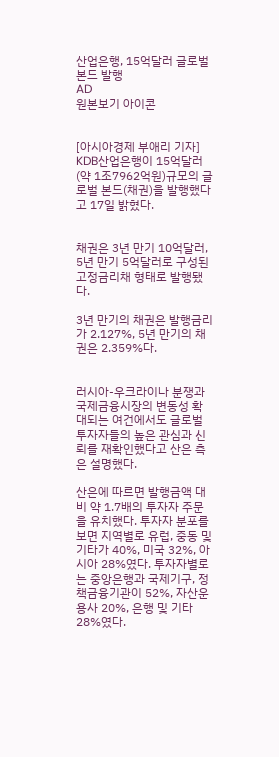산업은행, 15억달러 글로벌 본드 발행
AD
원본보기 아이콘


[아시아경제 부애리 기자] KDB산업은행이 15억달러(약 1조7962억원)규모의 글로벌 본드(채권)을 발행했다고 17일 밝혔다.


채권은 3년 만기 10억달러, 5년 만기 5억달러로 구성된 고정금리채 형태로 발행됐다.

3년 만기의 채권은 발행금리가 2.127%, 5년 만기의 채권은 2.359%다.


러시아-우크라이나 분쟁과 국제금융시장의 변동성 확대되는 여건에서도 글로벌 투자자들의 높은 관심과 신뢰를 재확인했다고 산은 측은 설명했다.

산은에 따르면 발행금액 대비 약 1.7배의 투자자 주문을 유치했다. 투자자 분포를 보면 지역별로 유럽, 중동 및 기타가 40%, 미국 32%, 아시아 28%였다. 투자자별로는 중앙은행과 국제기구, 정책금융기관이 52%, 자산운용사 20%, 은행 및 기타 28%였다.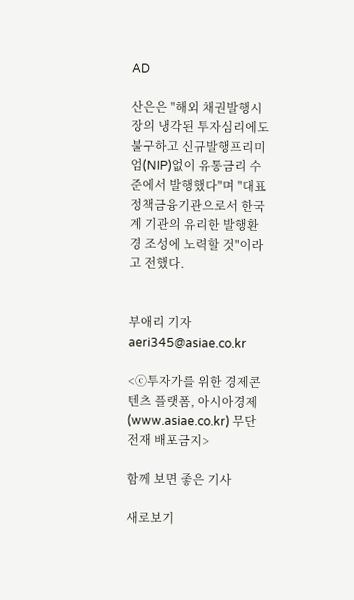AD

산은은 "해외 채권발행시장의 냉각된 투자심리에도 불구하고 신규발행프리미엄(NIP)없이 유통금리 수준에서 발행했다"며 "대표 정책금융기관으로서 한국계 기관의 유리한 발행환경 조성에 노력할 것"이라고 전했다.


부애리 기자 aeri345@asiae.co.kr

<ⓒ투자가를 위한 경제콘텐츠 플랫폼, 아시아경제(www.asiae.co.kr) 무단전재 배포금지>

함께 보면 좋은 기사

새로보기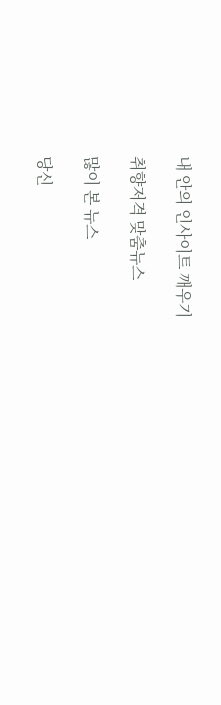내 안의 인사이트 깨우기

취향저격 맞춤뉴스

많이 본 뉴스

당신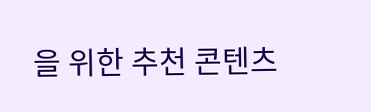을 위한 추천 콘텐츠